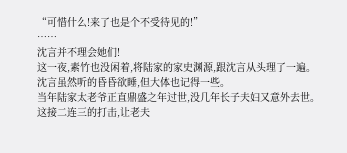“可惜什么!来了也是个不受待见的!”
……
沈言并不理会她们!
这一夜,素竹也没闲着,将陆家的家史渊源,跟沈言从头理了一遍。
沈言虽然听的昏昏欲睡,但大体也记得一些。
当年陆家太老爷正直鼎盛之年过世,没几年长子夫妇又意外去世。
这接二连三的打击,让老夫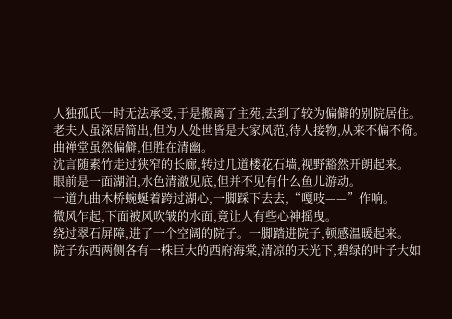人独孤氏一时无法承受,于是搬离了主苑,去到了较为偏僻的别院居住。
老夫人虽深居简出,但为人处世皆是大家风范,待人接物,从来不偏不倚。
曲禅堂虽然偏僻,但胜在清幽。
沈言随素竹走过狭窄的长廊,转过几道楼花石墙,视野豁然开朗起来。
眼前是一面湖泊,水色清澈见底,但并不见有什么鱼儿游动。
一道九曲木桥蜿蜒着跨过湖心,一脚踩下去去,“嘎吱——”作响。
微风乍起,下面被风吹皱的水面,竟让人有些心神摇曳。
绕过翠石屏障,进了一个空阔的院子。一脚踏进院子,顿感温暖起来。
院子东西两侧各有一株巨大的西府海棠,清凉的天光下,碧绿的叶子大如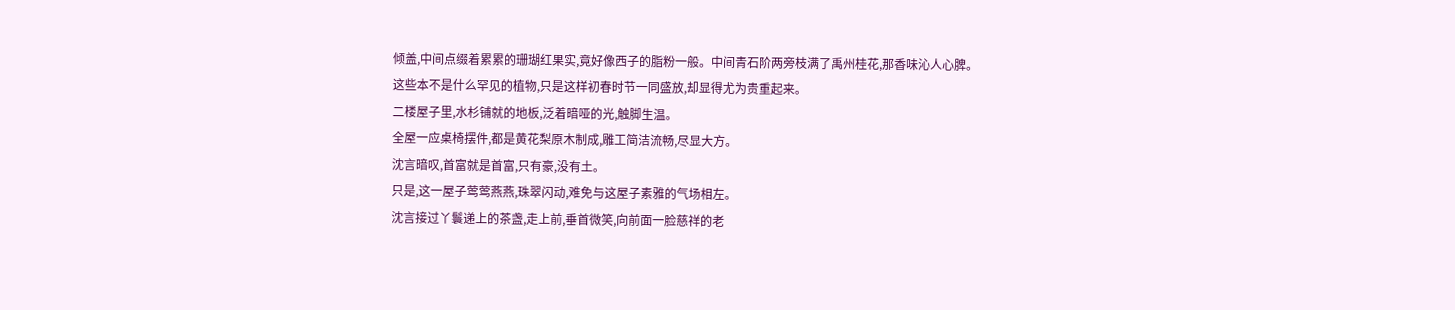倾盖,中间点缀着累累的珊瑚红果实,竟好像西子的脂粉一般。中间青石阶两旁枝满了禹州桂花,那香味沁人心脾。
这些本不是什么罕见的植物,只是这样初春时节一同盛放,却显得尤为贵重起来。
二楼屋子里,水杉铺就的地板,泛着暗哑的光,触脚生温。
全屋一应桌椅摆件,都是黄花梨原木制成,雕工简洁流畅,尽显大方。
沈言暗叹,首富就是首富,只有豪,没有土。
只是,这一屋子莺莺燕燕,珠翠闪动,难免与这屋子素雅的气场相左。
沈言接过丫鬟递上的茶盏,走上前,垂首微笑,向前面一脸慈祥的老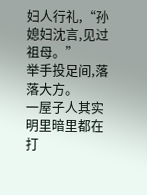妇人行礼,“孙媳妇沈言,见过祖母。”
举手投足间,落落大方。
一屋子人其实明里暗里都在打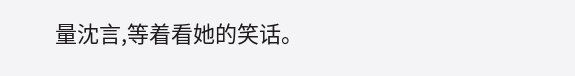量沈言,等着看她的笑话。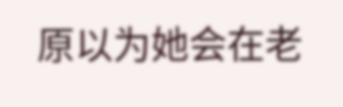原以为她会在老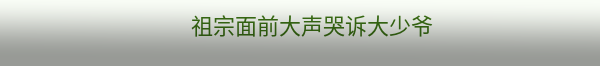祖宗面前大声哭诉大少爷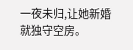一夜未归,让她新婚就独守空房。